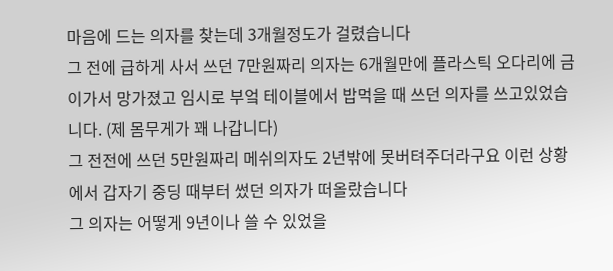마음에 드는 의자를 찾는데 3개월정도가 걸렸습니다
그 전에 급하게 사서 쓰던 7만원짜리 의자는 6개월만에 플라스틱 오다리에 금이가서 망가졌고 임시로 부엌 테이블에서 밥먹을 때 쓰던 의자를 쓰고있었습니다. (제 몸무게가 꽤 나갑니다)
그 전전에 쓰던 5만원짜리 메쉬의자도 2년밖에 못버텨주더라구요 이런 상황에서 갑자기 중딩 때부터 썼던 의자가 떠올랐습니다
그 의자는 어떻게 9년이나 쓸 수 있었을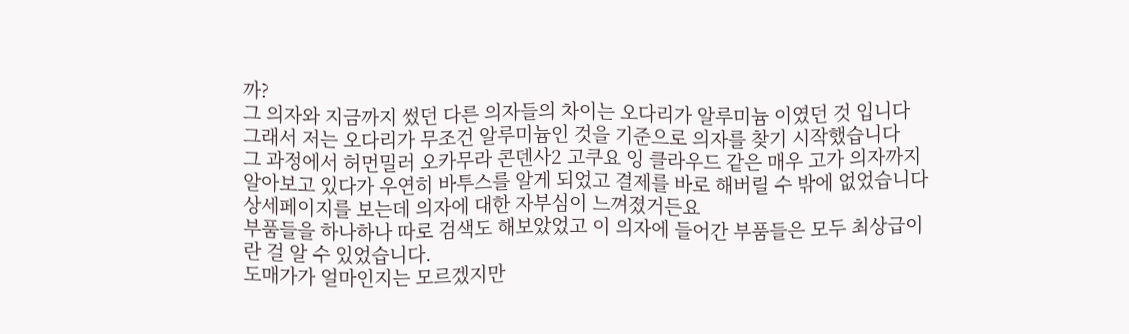까?
그 의자와 지금까지 썼던 다른 의자들의 차이는 오다리가 알루미늄 이였던 것 입니다
그래서 저는 오다리가 무조건 알루미늄인 것을 기준으로 의자를 찾기 시작했습니다
그 과정에서 허먼밀러 오카무라 콘덴사2 고쿠요 잉 클라우드 같은 매우 고가 의자까지 알아보고 있다가 우연히 바투스를 알게 되었고 결제를 바로 해버릴 수 밖에 없었습니다
상세페이지를 보는데 의자에 대한 자부심이 느껴졌거든요
부품들을 하나하나 따로 검색도 해보았었고 이 의자에 들어간 부품들은 모두 최상급이란 걸 알 수 있었습니다.
도매가가 얼마인지는 모르겠지만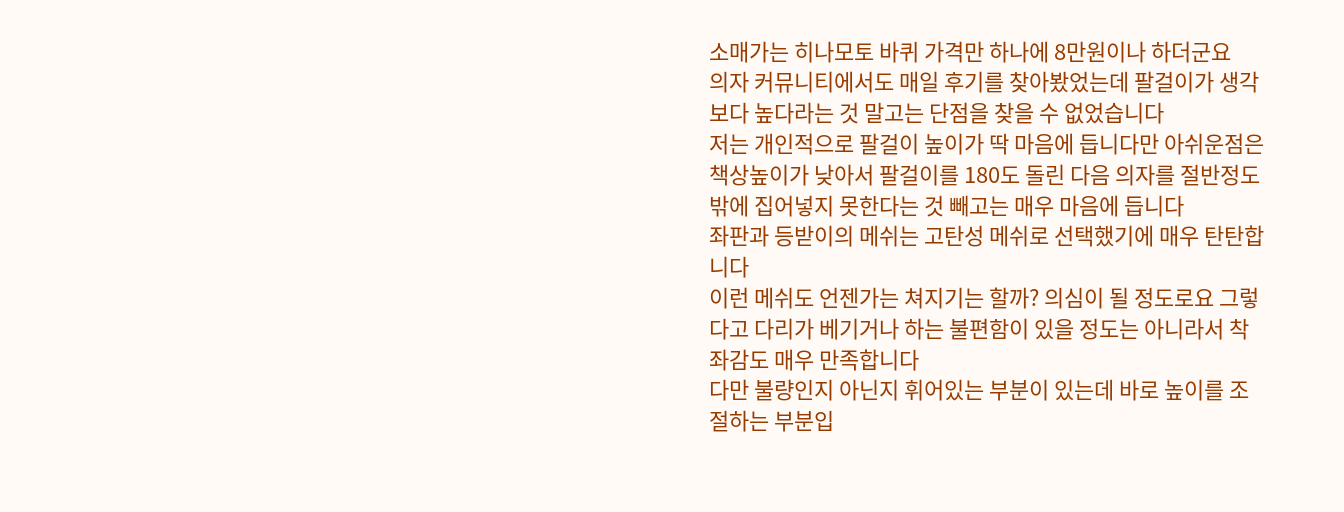소매가는 히나모토 바퀴 가격만 하나에 8만원이나 하더군요
의자 커뮤니티에서도 매일 후기를 찾아봤었는데 팔걸이가 생각보다 높다라는 것 말고는 단점을 찾을 수 없었습니다
저는 개인적으로 팔걸이 높이가 딱 마음에 듭니다만 아쉬운점은 책상높이가 낮아서 팔걸이를 180도 돌린 다음 의자를 절반정도밖에 집어넣지 못한다는 것 빼고는 매우 마음에 듭니다
좌판과 등받이의 메쉬는 고탄성 메쉬로 선택했기에 매우 탄탄합니다
이런 메쉬도 언젠가는 쳐지기는 할까? 의심이 될 정도로요 그렇다고 다리가 베기거나 하는 불편함이 있을 정도는 아니라서 착좌감도 매우 만족합니다
다만 불량인지 아닌지 휘어있는 부분이 있는데 바로 높이를 조절하는 부분입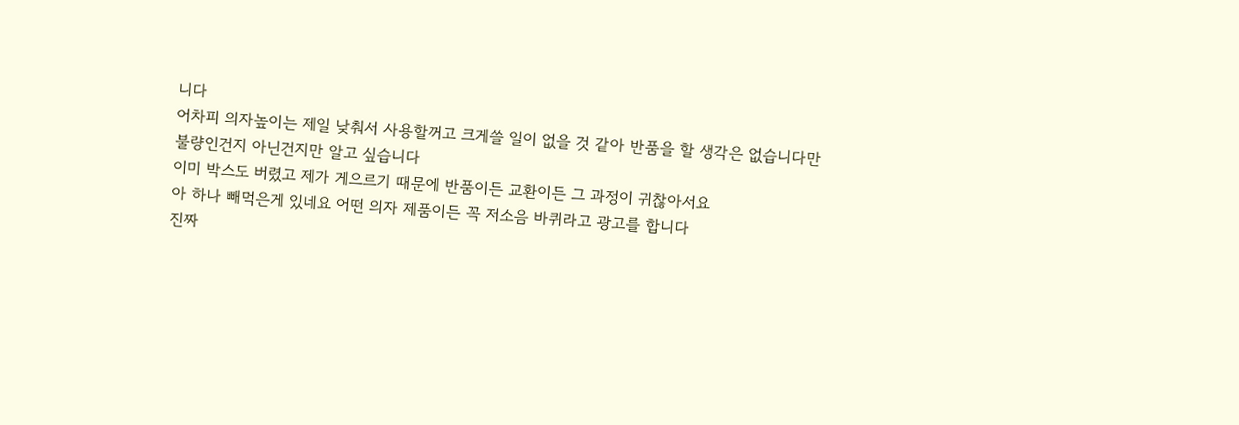니다
어차피 의자높이는 제일 낮춰서 사용할꺼고 크게쓸 일이 없을 것 같아 반품을 할 생각은 없습니다만 불량인건지 아닌건지만 알고 싶습니다
이미 박스도 버렸고 제가 게으르기 때문에 반품이든 교환이든 그 과정이 귀찮아서요
아 하나 빼먹은게 있네요 어떤 의자 제품이든 꼭 저소음 바퀴라고 광고를 합니다
진짜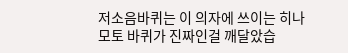저소음바퀴는 이 의자에 쓰이는 히나모토 바퀴가 진짜인걸 깨달았습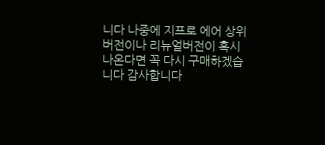니다 나중에 지프로 에어 상위 버전이나 리뉴얼버전이 혹시 나온다면 꼭 다시 구매하겠습니다 감사합니다